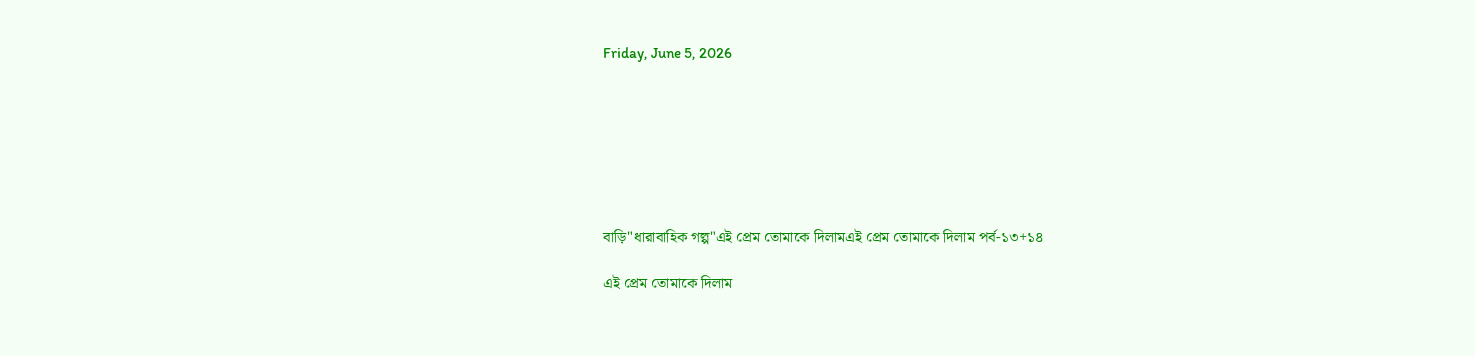Friday, June 5, 2026







বাড়ি"ধারাবাহিক গল্প"এই প্রেম তোমাকে দিলামএই প্রেম তোমাকে দিলাম পর্ব-১৩+১৪

এই প্রেম তোমাকে দিলাম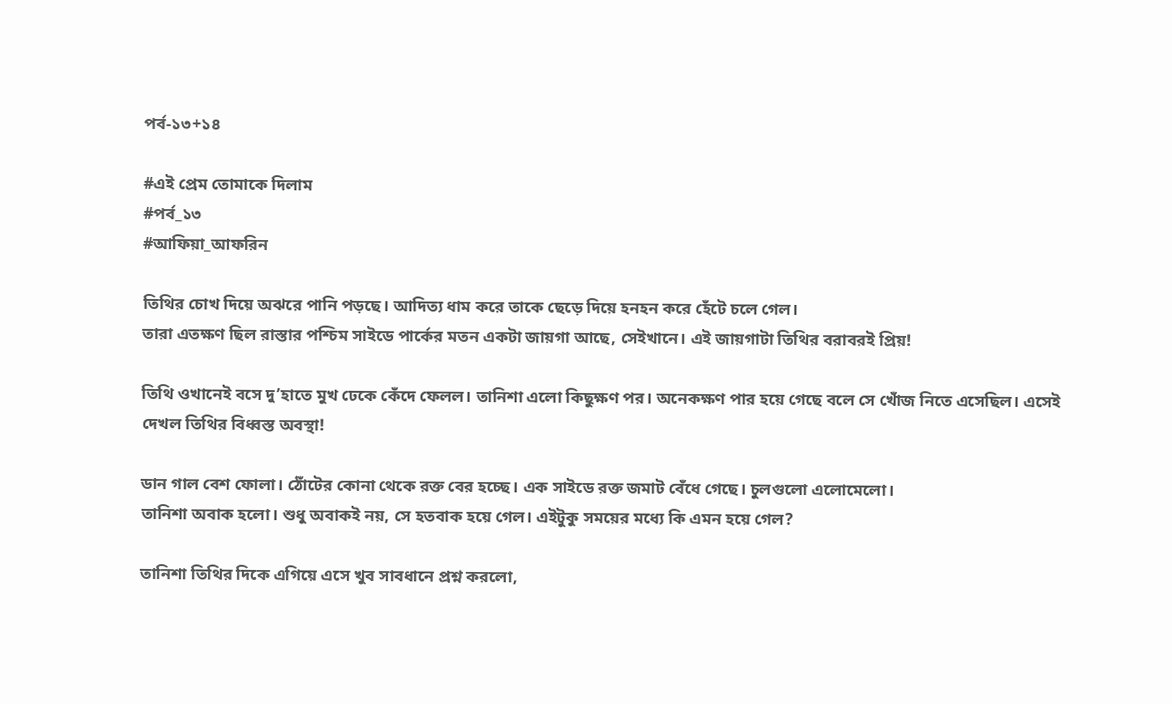পর্ব-১৩+১৪

#এই প্রেম তোমাকে দিলাম
#পর্ব_১৩
#আফিয়া_আফরিন

তিথির চোখ দিয়ে অঝরে পানি পড়ছে। আদিত্য ধাম করে তাকে ছেড়ে দিয়ে হনহন করে হেঁটে চলে গেল।
তারা এতক্ষণ ছিল রাস্তার পশ্চিম সাইডে পার্কের মতন একটা জায়গা আছে, সেইখানে। এই জায়গাটা তিথির বরাবরই প্রিয়!

তিথি ওখানেই বসে দু’হাতে মুখ ঢেকে কেঁদে ফেলল। তানিশা এলো কিছুক্ষণ পর। অনেকক্ষণ পার হয়ে গেছে বলে সে খোঁজ নিতে এসেছিল। এসেই দেখল তিথির বিধ্বস্ত অবস্থা!

ডান গাল বেশ ফোলা। ঠোঁটের কোনা থেকে রক্ত বের হচ্ছে। এক সাইডে রক্ত জমাট বেঁধে গেছে। চুলগুলো এলোমেলো।
তানিশা অবাক হলো। শুধু অবাকই নয়, সে হতবাক হয়ে গেল। এইটুকু সময়ের মধ্যে কি এমন হয়ে গেল?

তানিশা তিথির দিকে এগিয়ে এসে খুব সাবধানে প্রশ্ন করলো,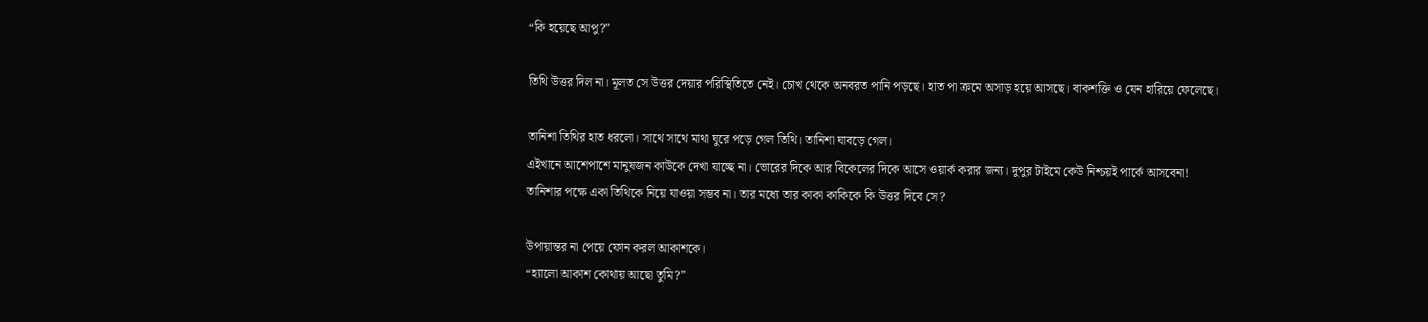“কি হয়েছে আপু?”

তিথি উত্তর দিল না। মূলত সে উত্তর দেয়ার পরিস্থিতিতে নেই। চোখ থেকে অনবরত পানি পড়ছে। হাত পা ক্রমে অসাড় হয়ে আসছে। বাকশক্তি ও যেন হারিয়ে ফেলেছে।

তানিশা তিথির হাত ধরলো। সাথে সাথে মাথা ঘুরে পড়ে গেল তিথি। তানিশা ঘাবড়ে গেল।
এইখানে আশেপাশে মানুষজন কাউকে দেখা যাচ্ছে না। ভোরের দিকে আর বিকেলের দিকে আসে ওয়ার্ক করার জন্য। দুপুর টাইমে কেউ নিশ্চয়ই পার্কে আসবেনা!
তানিশার পক্ষে একা তিথিকে নিয়ে যাওয়া সম্ভব না। তার মধ্যে তার কাকা কাকিকে কি উত্তর দিবে সে?

উপায়ান্তর না পেয়ে ফোন করল আকাশকে।
“হ্যালো আকাশ কোথায় আছো তুমি?”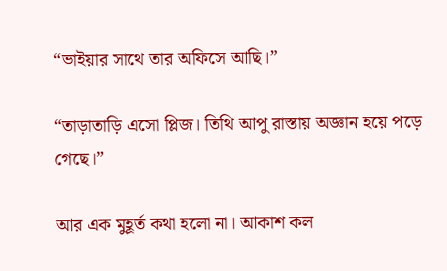“ভাইয়ার সাথে তার অফিসে আছি।”

“তাড়াতাড়ি এসো প্লিজ। তিথি আপু রাস্তায় অজ্ঞান হয়ে পড়ে গেছে।”

আর এক মুহূর্ত কথা হলো না। আকাশ কল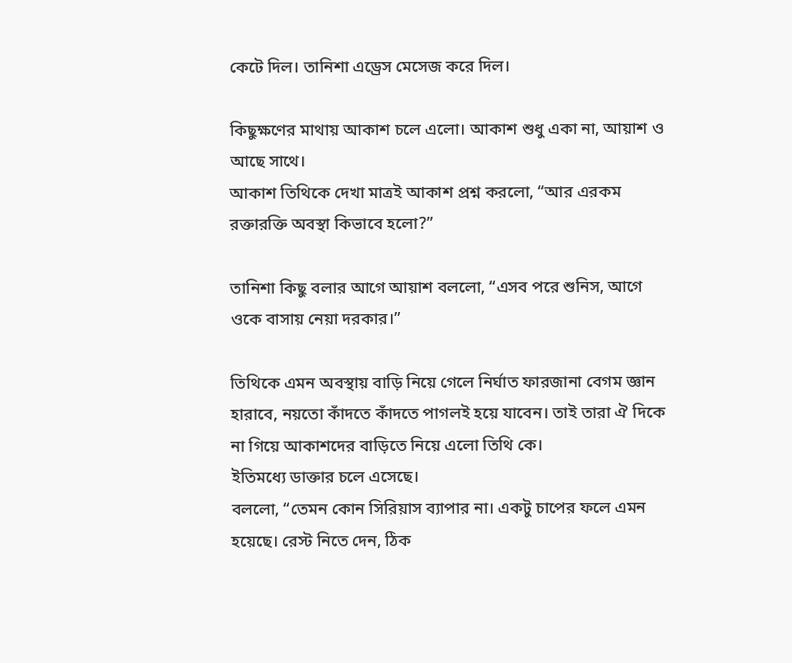কেটে দিল। তানিশা এড্রেস মেসেজ করে দিল।

কিছুক্ষণের মাথায় আকাশ চলে এলো। আকাশ শুধু একা না, আয়াশ ও আছে সাথে।
আকাশ তিথিকে দেখা মাত্রই আকাশ প্রশ্ন করলো, “আর এরকম রক্তারক্তি অবস্থা কিভাবে হলো?”

তানিশা কিছু বলার আগে আয়াশ বললো, “এসব পরে শুনিস, আগে ওকে বাসায় নেয়া দরকার।”

তিথিকে এমন অবস্থায় বাড়ি নিয়ে গেলে নির্ঘাত ফারজানা বেগম জ্ঞান হারাবে, নয়তো কাঁদতে কাঁদতে পাগলই হয়ে যাবেন। তাই তারা ঐ দিকে না গিয়ে আকাশদের বাড়িতে নিয়ে এলো তিথি কে।
ইতিমধ্যে ডাক্তার চলে এসেছে।
বললো, “তেমন কোন সিরিয়াস ব্যাপার না। একটু চাপের ফলে এমন হয়েছে। রেস্ট নিতে দেন, ঠিক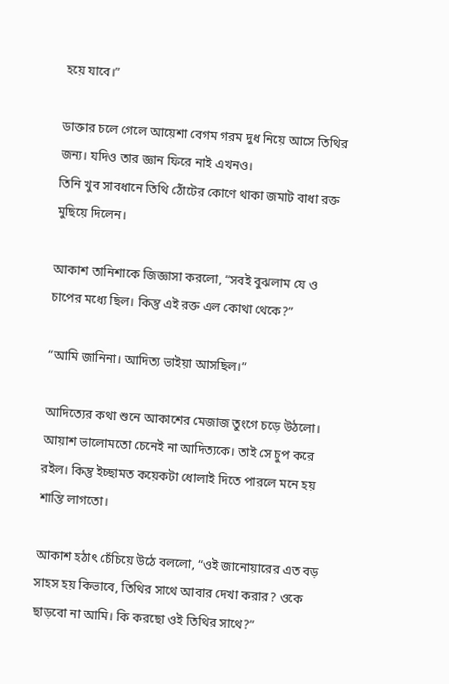হয়ে যাবে।”

ডাক্তার চলে গেলে আয়েশা বেগম গরম দুধ নিয়ে আসে তিথির জন্য। যদিও তার জ্ঞান ফিরে নাই এখনও।
তিনি খুব সাবধানে তিথি ঠোঁটের কোণে থাকা জমাট বাধা রক্ত মুছিয়ে দিলেন।

আকাশ তানিশাকে জিজ্ঞাসা করলো, “সবই বুঝলাম যে ও চাপের মধ্যে ছিল। কিন্তু এই রক্ত এল কোথা থেকে?”

“আমি জানিনা। আদিত্য ভাইয়া আসছিল।”

আদিত্যের কথা শুনে আকাশের মেজাজ তুংগে চড়ে উঠলো।
আয়াশ ভালোমতো চেনেই না আদিত্যকে। তাই সে চুপ করে রইল। কিন্তু ইচ্ছামত কয়েকটা ধোলাই দিতে পারলে মনে হয় শান্তি লাগতো।

আকাশ হঠাৎ চেঁচিয়ে উঠে বললো, “ওই জানোয়ারের এত বড় সাহস হয় কিভাবে, তিথির সাথে আবার দেখা করার? ওকে ছাড়বো না আমি। কি করছো ওই তিথির সাথে?”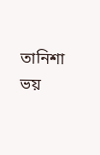তানিশা ভয়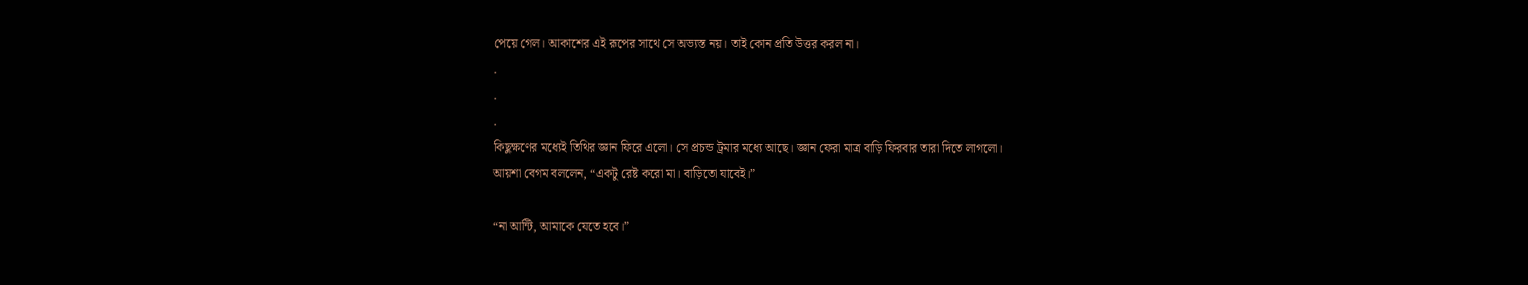পেয়ে গেল। আকাশের এই রূপের সাথে সে অভ্যস্ত নয়। তাই কোন প্রতি উত্তর করল না।
.
.
.
কিছুক্ষণের মধ্যেই তিথির জ্ঞান ফিরে এলো। সে প্রচন্ড ট্রমার মধ্যে আছে। জ্ঞান ফেরা মাত্র বাড়ি ফিরবার তারা দিতে লাগলো।
আয়শা বেগম বললেন, “একটু রেষ্ট করো মা। বাড়িতো যাবেই।”

“না আন্টি, আমাকে যেতে হবে।”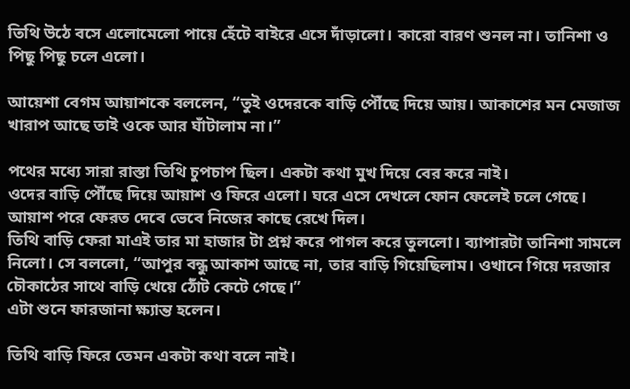তিথি উঠে বসে এলোমেলো পায়ে হেঁটে বাইরে এসে দাঁড়ালো। কারো বারণ শুনল না। তানিশা ও পিছু পিছু চলে এলো।

আয়েশা বেগম আয়াশকে বললেন, “তুই ওদেরকে বাড়ি পৌঁছে দিয়ে আয়। আকাশের মন মেজাজ খারাপ আছে তাই ওকে আর ঘাঁটালাম না।”

পথের মধ্যে সারা রাস্তা তিথি চুপচাপ ছিল। একটা কথা মুখ দিয়ে বের করে নাই।
ওদের বাড়ি পৌঁছে দিয়ে আয়াশ ও ফিরে এলো। ঘরে এসে দেখলে ফোন ফেলেই চলে গেছে। আয়াশ পরে ফেরত দেবে ভেবে নিজের কাছে রেখে দিল।
তিথি বাড়ি ফেরা মাএই তার মা হাজার টা প্রশ্ন করে পাগল করে তুললো। ব্যাপারটা তানিশা সামলে নিলো। সে বললো, “আপুর বন্ধু আকাশ আছে না, তার বাড়ি গিয়েছিলাম। ওখানে গিয়ে দরজার চৌকাঠের সাথে বাড়ি খেয়ে ঠোঁট কেটে গেছে।”
এটা শুনে ফারজানা ক্ষ্যান্ত হলেন।

তিথি বাড়ি ফিরে তেমন একটা কথা বলে নাই।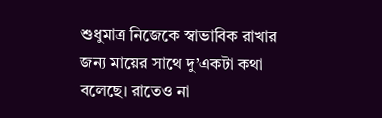শুধুমাত্র নিজেকে স্বাভাবিক রাখার জন্য মায়ের সাথে দু’একটা কথা বলেছে। রাতেও না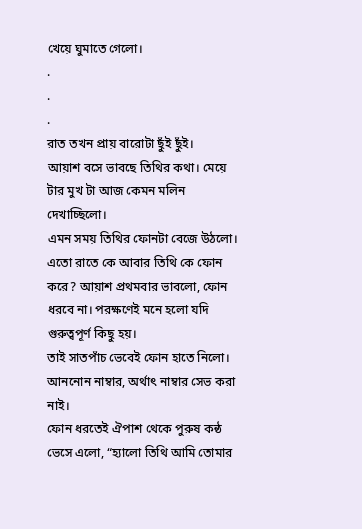খেয়ে ঘুমাতে গেলো।
.
.
.
রাত তখন প্রায় বারোটা ছুঁই ছুঁই।
আয়াশ বসে ভাবছে তিথির কথা। মেয়ে টার মুখ টা আজ কেমন মলিন দেখাচ্ছিলো।
এমন সময় তিথির ফোনটা বেজে উঠলো। এতো রাতে কে আবার তিথি কে ফোন করে? আয়াশ প্রথমবার ভাবলো, ফোন ধরবে না। পরক্ষণেই মনে হলো যদি গুরুত্বপূর্ণ কিছু হয়।
তাই সাতপাঁচ ভেবেই ফোন হাতে নিলো।
আননোন নাম্বার, অর্থাৎ নাম্বার সেভ করা নাই।
ফোন ধরতেই ঐপাশ থেকে পুরুষ কন্ঠ ভেসে এলো, “হ্যালো তিথি আমি তোমার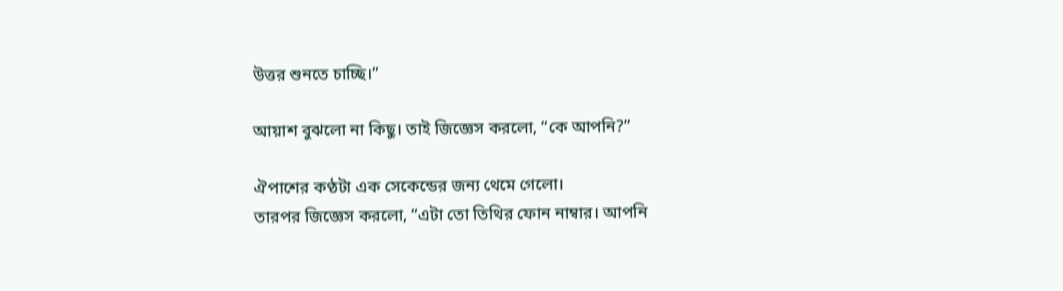উত্তর শুনতে চাচ্ছি।”

আয়াশ বুঝলো না কিছু। তাই জিজ্ঞেস করলো, “কে আপনি?”

ঐপাশের কণ্ঠটা এক সেকেন্ডের জন্য থেমে গেলো।
তারপর জিজ্ঞেস করলো, “এটা তো তিথির ফোন নাম্বার। আপনি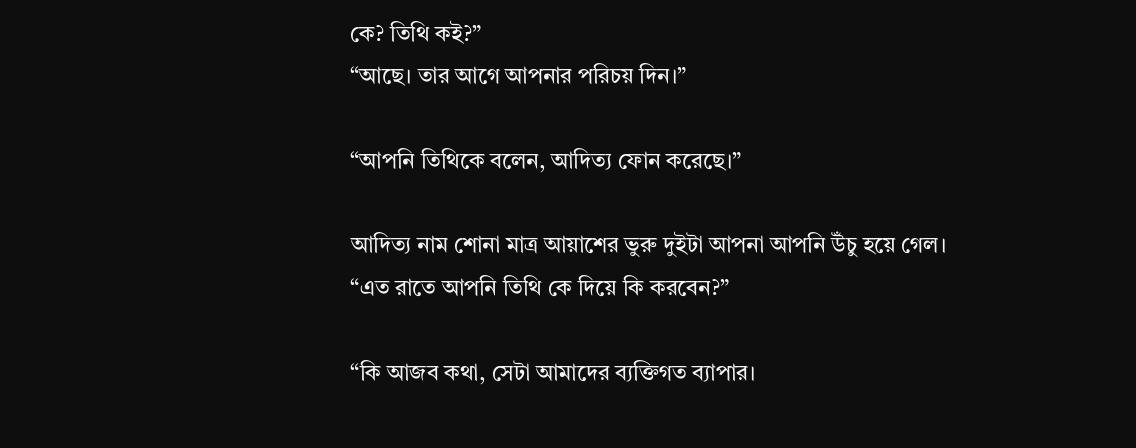কে? তিথি কই?”
“আছে। তার আগে আপনার পরিচয় দিন।”

“আপনি তিথিকে বলেন, আদিত্য ফোন করেছে।”

আদিত্য নাম শোনা মাত্র আয়াশের ভুরু দুইটা আপনা আপনি উঁচু হয়ে গেল।
“এত রাতে আপনি তিথি কে দিয়ে কি করবেন?”

“কি আজব কথা, সেটা আমাদের ব্যক্তিগত ব্যাপার।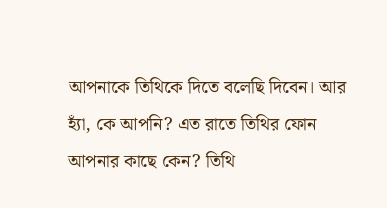আপনাকে তিথিকে দিতে বলেছি দিবেন। আর হ্যাঁ, কে আপনি? এত রাতে তিথির ফোন আপনার কাছে কেন? তিথি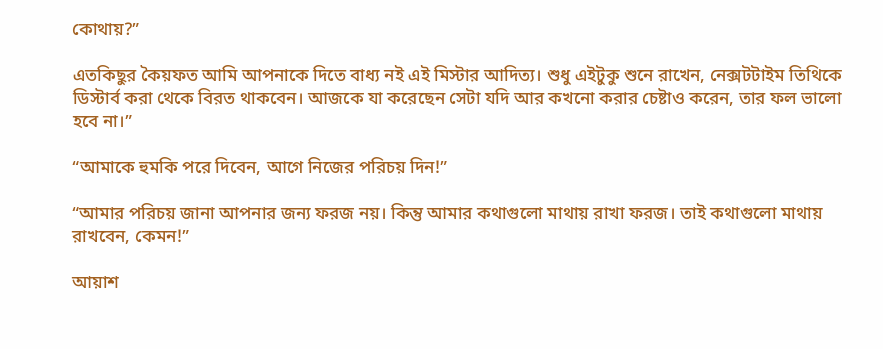কোথায়?”

এতকিছুর কৈয়ফত আমি আপনাকে দিতে বাধ্য নই এই মিস্টার আদিত্য। শুধু এইটুকু শুনে রাখেন, নেক্সটটাইম তিথিকে ডিস্টার্ব করা থেকে বিরত থাকবেন। আজকে যা করেছেন সেটা যদি আর কখনো করার চেষ্টাও করেন, তার ফল ভালো হবে না।”

“আমাকে হুমকি পরে দিবেন, আগে নিজের পরিচয় দিন!”

“আমার পরিচয় জানা আপনার জন্য ফরজ নয়। কিন্তু আমার কথাগুলো মাথায় রাখা ফরজ। তাই কথাগুলো মাথায় রাখবেন, কেমন!”

আয়াশ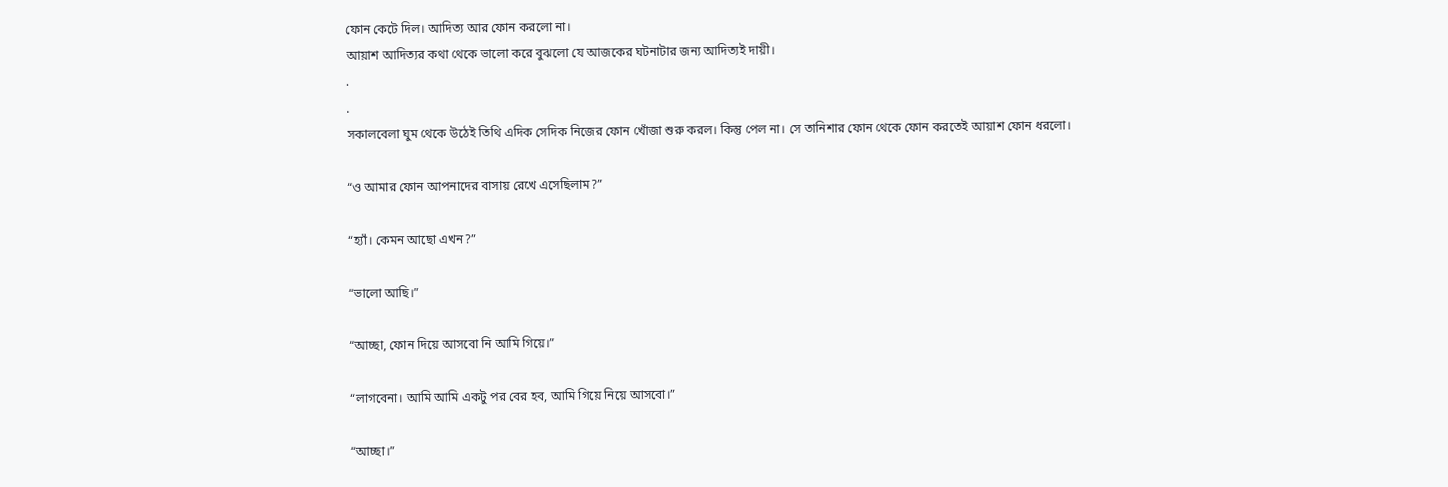ফোন কেটে দিল। আদিত্য আর ফোন করলো না।
আয়াশ আদিত্যর কথা থেকে ভালো করে বুঝলো যে আজকের ঘটনাটার জন্য আদিত্যই দায়ী।
.
.
সকালবেলা ঘুম থেকে উঠেই তিথি এদিক সেদিক নিজের ফোন খোঁজা শুরু করল। কিন্তু পেল না। সে তানিশার ফোন থেকে ফোন করতেই আয়াশ ফোন ধরলো।

“ও আমার ফোন আপনাদের বাসায় রেখে এসেছিলাম?”

“হ্যাঁ। কেমন আছো এখন?”

“ভালো আছি।”

“আচ্ছা, ফোন দিয়ে আসবো নি আমি গিয়ে।”

“লাগবেনা। আমি আমি একটু পর বের হব, আমি গিয়ে নিয়ে আসবো।”

“আচ্ছা।”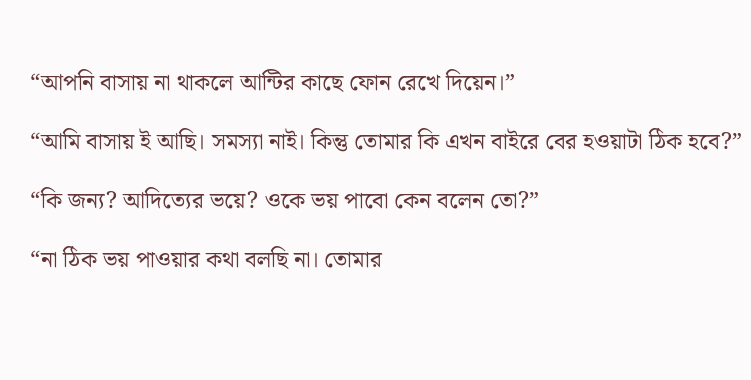“আপনি বাসায় না থাকলে আন্টির কাছে ফোন রেখে দিয়েন।”

“আমি বাসায় ই আছি। সমস্যা নাই। কিন্তু তোমার কি এখন বাইরে বের হওয়াটা ঠিক হবে?”

“কি জন্য? আদিত্যের ভয়ে? ওকে ভয় পাবো কেন বলেন তো?”

“না ঠিক ভয় পাওয়ার কথা বলছি না। তোমার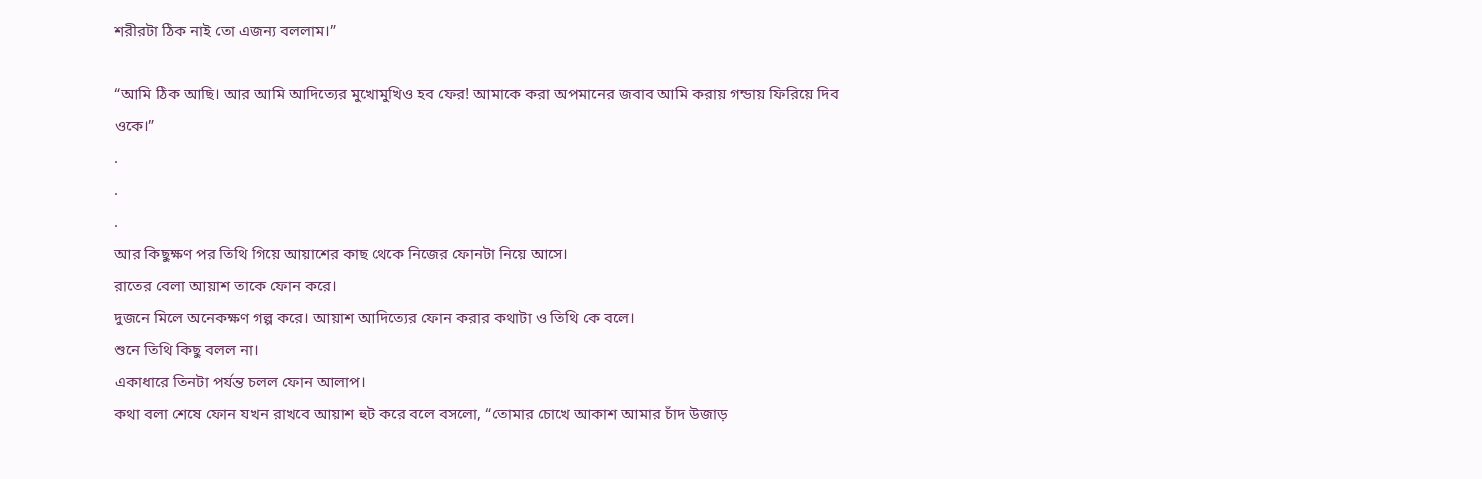শরীরটা ঠিক নাই তো এজন্য বললাম।”

“আমি ঠিক আছি। আর আমি আদিত্যের মুখোমুখিও হব ফের! আমাকে করা অপমানের জবাব আমি করায় গন্ডায় ফিরিয়ে দিব ওকে।”
.
.
.
আর কিছুক্ষণ পর তিথি গিয়ে আয়াশের কাছ থেকে নিজের ফোনটা নিয়ে আসে।
রাতের বেলা আয়াশ তাকে ফোন করে।
দুজনে মিলে অনেকক্ষণ গল্প করে। আয়াশ আদিত্যের ফোন করার কথাটা ও তিথি কে বলে।
শুনে তিথি কিছু বলল না।
একাধারে তিনটা পর্যন্ত চলল ফোন আলাপ।
কথা বলা শেষে ফোন যখন রাখবে আয়াশ হুট করে বলে বসলো, “তোমার চোখে আকাশ আমার চাঁদ উজাড়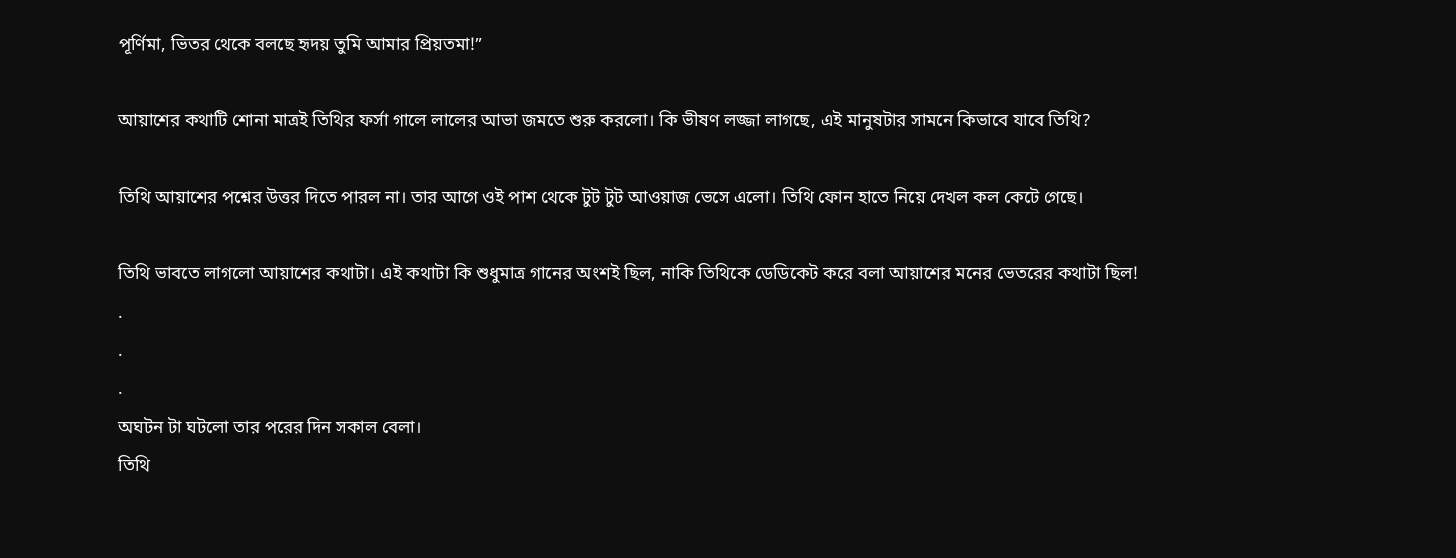পূর্ণিমা, ভিতর থেকে বলছে হৃদয় তুমি আমার প্রিয়তমা!”

আয়াশের কথাটি শোনা মাত্রই তিথির ফর্সা গালে লালের আভা জমতে শুরু করলো। কি ভীষণ লজ্জা লাগছে, এই মানুষটার সামনে কিভাবে যাবে তিথি?

তিথি আয়াশের পশ্নের উত্তর দিতে পারল না। তার আগে ওই পাশ থেকে টুট টুট আওয়াজ ভেসে এলো। তিথি ফোন হাতে নিয়ে দেখল কল কেটে গেছে।

তিথি ভাবতে লাগলো আয়াশের কথাটা। এই কথাটা কি শুধুমাত্র গানের অংশই ছিল, নাকি তিথিকে ডেডিকেট করে বলা আয়াশের মনের ভেতরের কথাটা ছিল!
.
.
.
অঘটন টা ঘটলো তার পরের দিন সকাল বেলা।
তিথি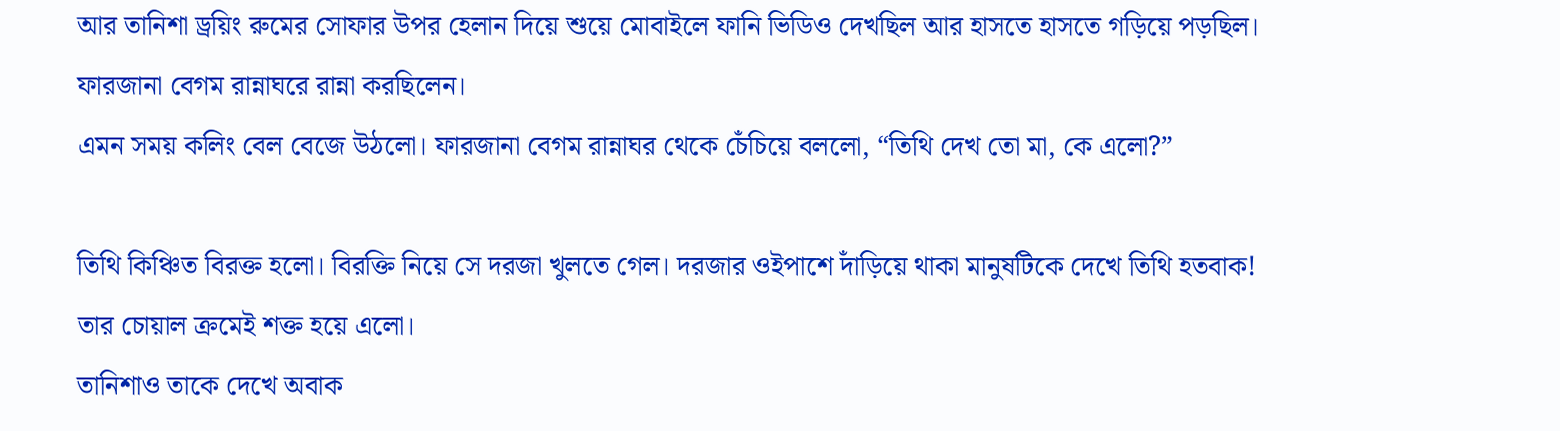আর তানিশা ড্রয়িং রুমের সোফার উপর হেলান দিয়ে শুয়ে মোবাইলে ফানি ভিডিও দেখছিল আর হাসতে হাসতে গড়িয়ে পড়ছিল।
ফারজানা বেগম রান্নাঘরে রান্না করছিলেন।
এমন সময় কলিং বেল বেজে উঠলো। ফারজানা বেগম রান্নাঘর থেকে চেঁচিয়ে বললো, “তিথি দেখ তো মা, কে এলো?”

তিথি কিঞ্চিত বিরক্ত হলো। বিরক্তি নিয়ে সে দরজা খুলতে গেল। দরজার ওইপাশে দাঁড়িয়ে থাকা মানুষটিকে দেখে তিথি হতবাক!
তার চোয়াল ক্রমেই শক্ত হয়ে এলো।
তানিশাও তাকে দেখে অবাক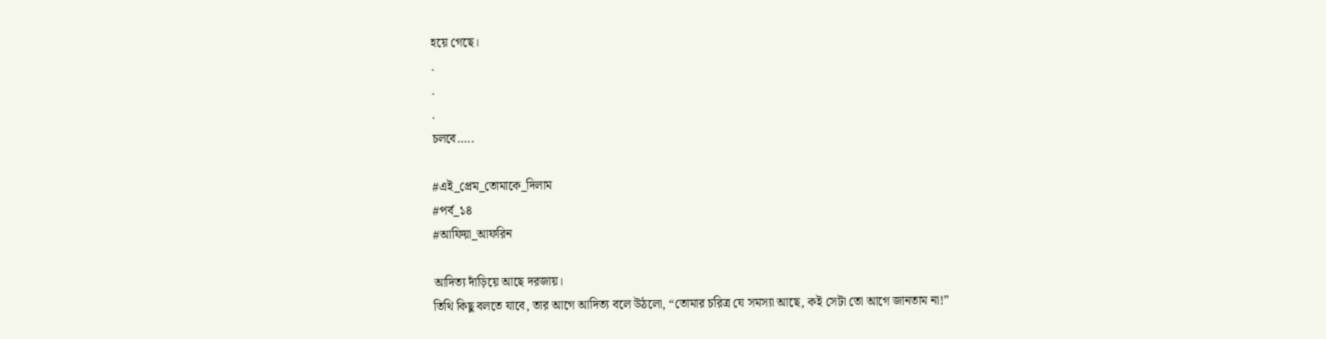হয়ে গেছে।
.
.
.
চলবে…..

#এই_প্রেম_তোমাকে_দিলাম
#পর্ব_১৪
#আফিয়া_আফরিন

আদিত্য দাঁড়িয়ে আছে দরজায়।
তিথি কিছু বলতে যাবে, তার আগে আদিত্য বলে উঠলো, “তোমার চরিত্র যে সমস্যা আছে, কই সেটা তো আগে জানতাম না!”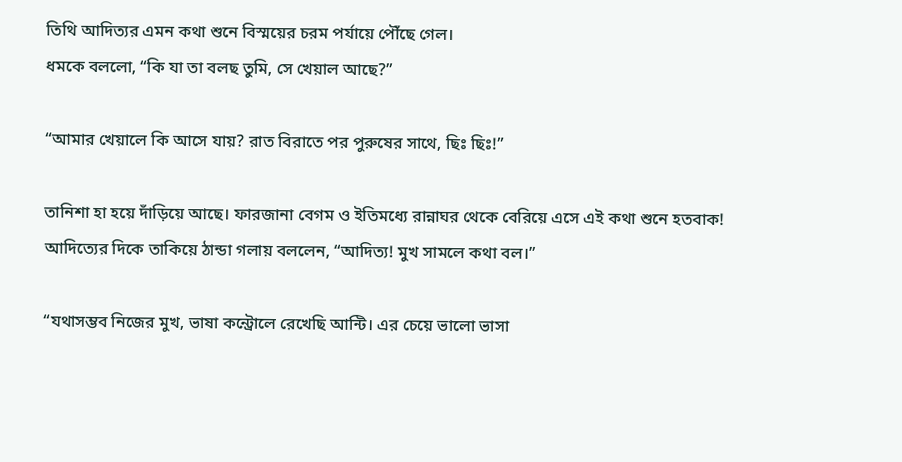তিথি আদিত্যর এমন কথা শুনে বিস্ময়ের চরম পর্যায়ে পৌঁছে গেল।
ধমকে বললো, “কি যা তা বলছ তুমি, সে খেয়াল আছে?”

“আমার খেয়ালে কি আসে যায়? রাত বিরাতে পর পুরুষের সাথে, ছিঃ ছিঃ!”

তানিশা হা হয়ে দাঁড়িয়ে আছে। ফারজানা বেগম ও ইতিমধ্যে রান্নাঘর থেকে বেরিয়ে এসে এই কথা শুনে হতবাক!
আদিত্যের দিকে তাকিয়ে ঠান্ডা গলায় বললেন, “আদিত্য! মুখ সামলে কথা বল।”

“যথাসম্ভব নিজের মুখ, ভাষা কন্ট্রোলে রেখেছি আন্টি। এর চেয়ে ভালো ভাসা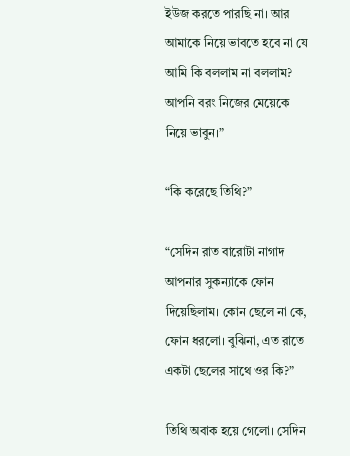ইউজ করতে পারছি না। আর আমাকে নিয়ে ভাবতে হবে না যে আমি কি বললাম না বললাম?
আপনি বরং নিজের মেয়েকে নিয়ে ভাবুন।”

“কি করেছে তিথি?”

“সেদিন রাত বারোটা নাগাদ আপনার সুকন্যাকে ফোন দিয়েছিলাম। কোন ছেলে না কে, ফোন ধরলো। বুঝিনা, এত রাতে একটা ছেলের সাথে ওর কি?”

তিথি অবাক হয়ে গেলো। সেদিন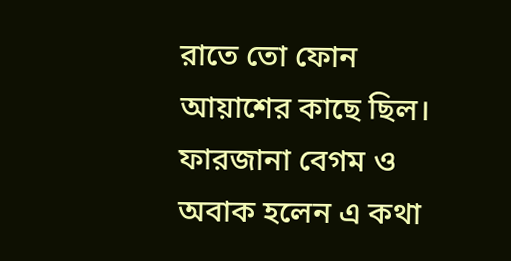রাতে তো ফোন আয়াশের কাছে ছিল। ফারজানা বেগম ও অবাক হলেন এ কথা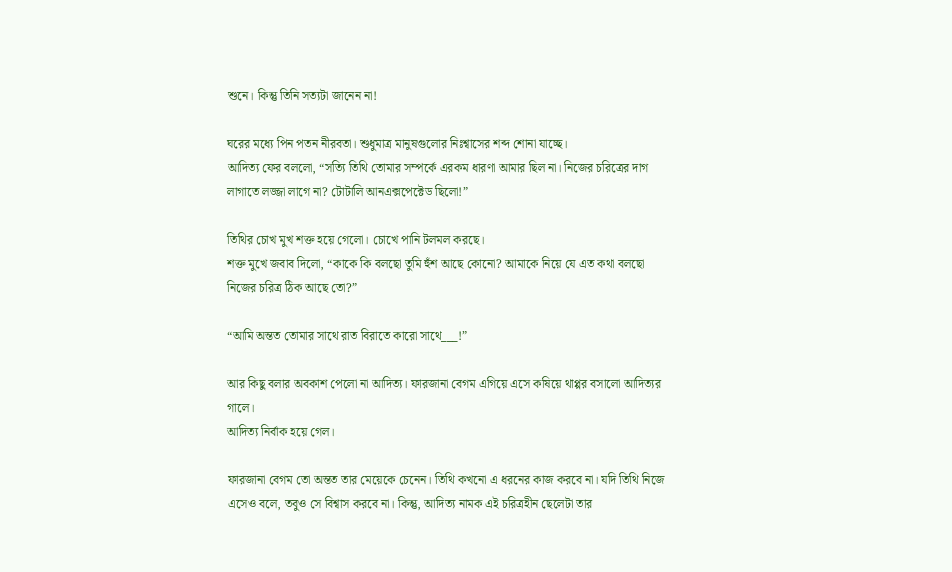শুনে। কিন্তু তিনি সত্যটা জানেন না!

ঘরের মধ্যে পিন পতন নীরবতা। শুধুমাত্র মানুষগুলোর নিঃশ্বাসের শব্দ শোনা যাচ্ছে।
আদিত্য ফের বললো, “সত্যি তিথি তোমার সম্পর্কে এরকম ধারণা আমার ছিল না। নিজের চরিত্রের দাগ লাগাতে লজ্জা লাগে না? টোটালি আনএক্সপেক্টেড ছিলো!”

তিথির চোখ মুখ শক্ত হয়ে গেলো। চোখে পানি টলমল করছে।
শক্ত মুখে জবাব দিলো, “কাকে কি বলছো তুমি হুঁশ আছে কোনো? আমাকে নিয়ে যে এত কথা বলছো নিজের চরিত্র ঠিক আছে তো?”

“আমি অন্তত তোমার সাথে রাত বিরাতে কারো সাথে___!”

আর কিছু বলার অবকাশ পেলো না আদিত্য। ফারজানা বেগম এগিয়ে এসে কষিয়ে থাপ্পর বসালো আদিত্যর গালে।
আদিত্য নির্বাক হয়ে গেল।

ফারজানা বেগম তো অন্তত তার মেয়েকে চেনেন। তিথি কখনো এ ধরনের কাজ করবে না। যদি তিথি নিজে এসেও বলে, তবুও সে বিশ্বাস করবে না। কিন্তু, আদিত্য নামক এই চরিত্রহীন ছেলেটা তার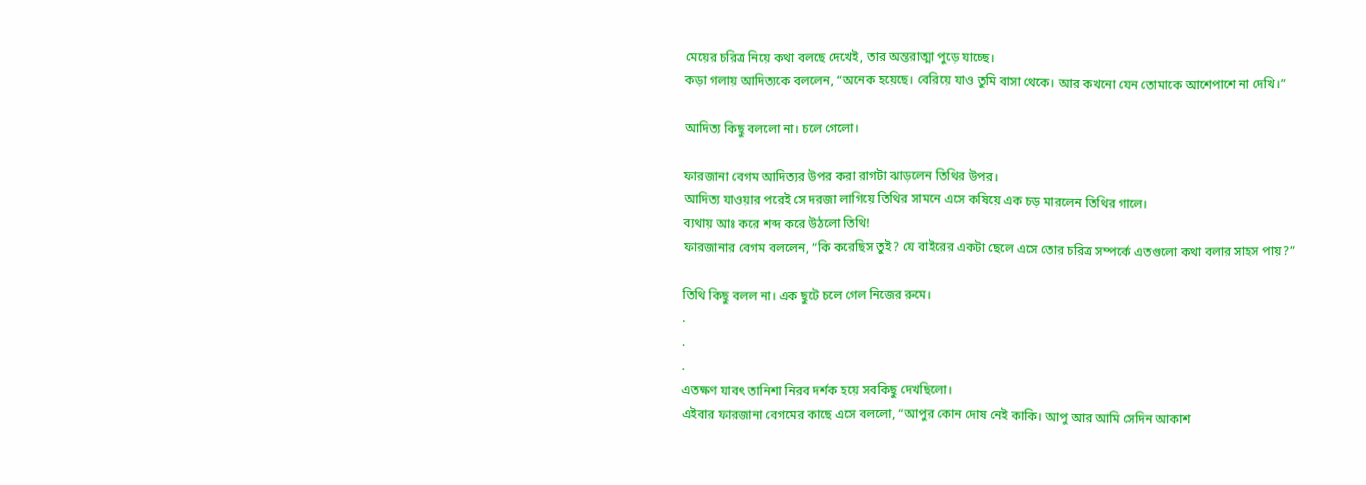মেয়ের চরিত্র নিয়ে কথা বলছে দেখেই, তার অন্তরাত্মা পুড়ে যাচ্ছে।
কড়া গলায় আদিত্যকে বললেন, “অনেক হয়েছে। বেরিয়ে যাও তুমি বাসা থেকে। আর কখনো যেন তোমাকে আশেপাশে না দেখি।”

আদিত্য কিছু বললো না। চলে গেলো।

ফারজানা বেগম আদিত্যর উপর করা রাগটা ঝাড়লেন তিথির উপর।
আদিত্য যাওয়ার পরেই সে দরজা লাগিয়ে তিথির সামনে এসে কষিয়ে এক চড় মারলেন তিথির গালে।
ব্যথায় আঃ করে শব্দ করে উঠলো তিথি!
ফারজানার বেগম বললেন, “কি করেছিস তুই? যে বাইরের একটা ছেলে এসে তোর চরিত্র সম্পর্কে এতগুলো কথা বলার সাহস পায়?”

তিথি কিছু বলল না। এক ছুটে চলে গেল নিজের রুমে।
.
.
.
এতক্ষণ যাবৎ তানিশা নিরব দর্শক হয়ে সবকিছু দেখছিলো।
এইবার ফারজানা বেগমের কাছে এসে বললো, “আপুর কোন দোষ নেই কাকি। আপু আর আমি সেদিন আকাশ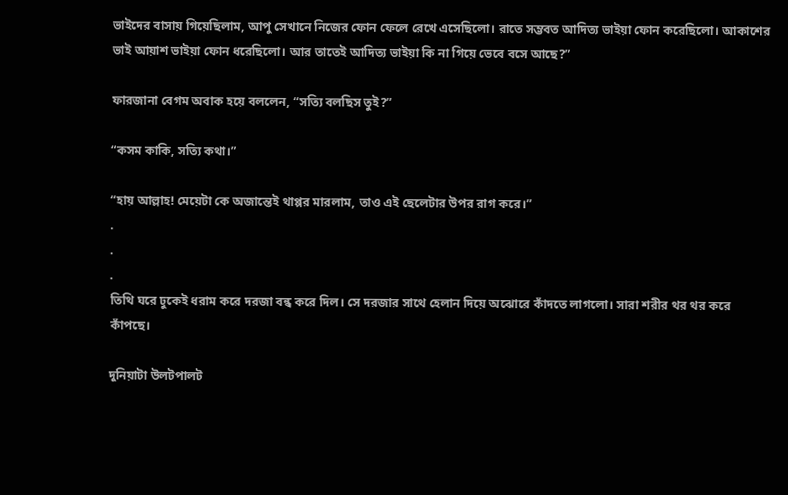ভাইদের বাসায় গিয়েছিলাম, আপু সেখানে নিজের ফোন ফেলে রেখে এসেছিলো। রাতে সম্ভবত আদিত্য ভাইয়া ফোন করেছিলো। আকাশের ভাই আয়াশ ভাইয়া ফোন ধরেছিলো। আর তাতেই আদিত্য ভাইয়া কি না গিয়ে ভেবে বসে আছে?”

ফারজানা বেগম অবাক হয়ে বললেন, “সত্যি বলছিস তুই?”

“কসম কাকি, সত্যি কথা।”

“হায় আল্লাহ! মেয়েটা কে অজান্তেই থাপ্পর মারলাম, তাও এই ছেলেটার উপর রাগ করে।”
.
.
.
তিথি ঘরে ঢুকেই ধরাম করে দরজা বন্ধ করে দিল। সে দরজার সাথে হেলান দিয়ে অঝোরে কাঁদতে লাগলো। সারা শরীর থর থর করে কাঁপছে।

দুনিয়াটা উলটপালট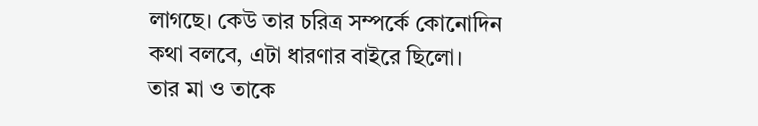লাগছে। কেউ তার চরিত্র সম্পর্কে কোনোদিন কথা বলবে, এটা ধারণার বাইরে ছিলো।
তার মা ও তাকে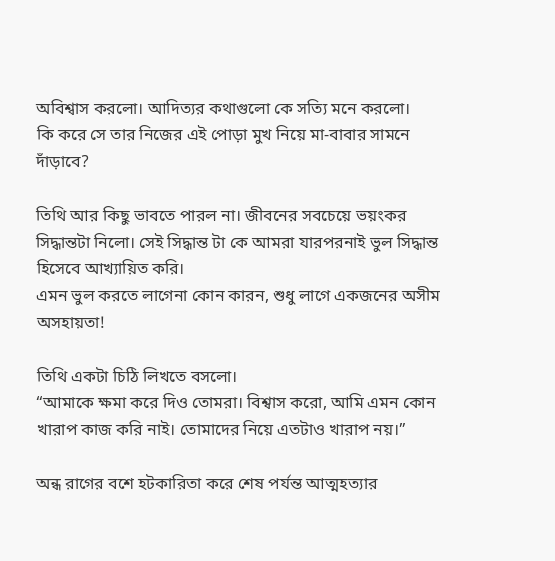অবিশ্বাস করলো। আদিত্যর কথাগুলো কে সত্যি মনে করলো।
কি করে সে তার নিজের এই পোড়া মুখ নিয়ে মা-বাবার সামনে দাঁড়াবে?

তিথি আর কিছু ভাবতে পারল না। জীবনের সবচেয়ে ভয়ংকর সিদ্ধান্তটা নিলো। সেই সিদ্ধান্ত টা কে আমরা যারপরনাই ভুল সিদ্ধান্ত হিসেবে আখ্যায়িত করি।
এমন ভুল করতে লাগেনা কোন কারন, শুধু লাগে একজনের অসীম অসহায়তা!

তিথি একটা চিঠি লিখতে বসলো।
“আমাকে ক্ষমা করে দিও তোমরা। বিশ্বাস করো, আমি এমন কোন খারাপ কাজ করি নাই। তোমাদের নিয়ে এতটাও খারাপ নয়।”

অন্ধ রাগের বশে হটকারিতা করে শেষ পর্যন্ত আত্মহত্যার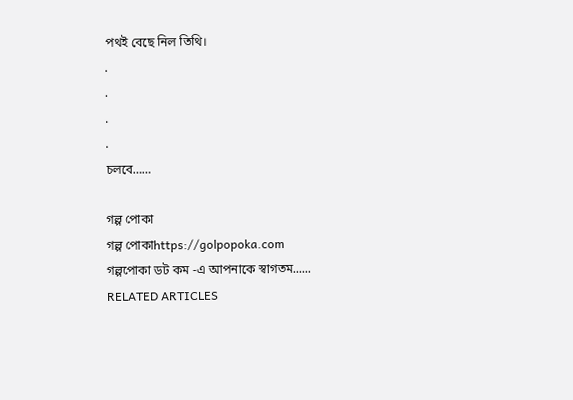পথই বেছে নিল তিথি।
.
.
.
.
চলবে……

গল্প পোকা
গল্প পোকাhttps://golpopoka.com
গল্পপোকা ডট কম -এ আপনাকে স্বাগতম......
RELATED ARTICLES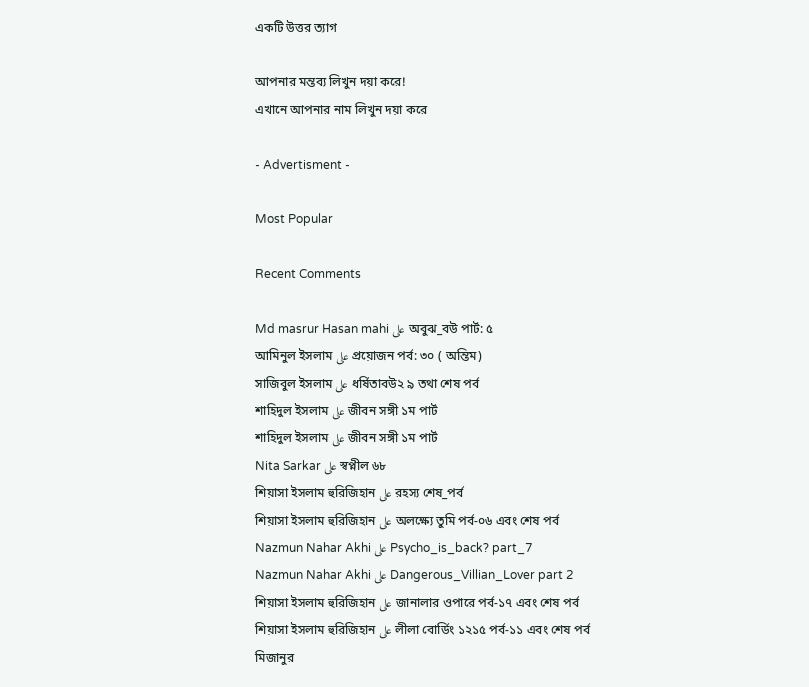একটি উত্তর ত্যাগ

আপনার মন্তব্য লিখুন দয়া করে!
এখানে আপনার নাম লিখুন দয়া করে

- Advertisment -

Most Popular

Recent Comments

Md masrur Hasan mahi على অবুঝ_বউ পার্ট: ৫
আমিনুল ইসলাম على প্রয়োজন পর্ব: ৩০ ( অন্তিম)
সাজিবুল ইসলাম على ধর্ষিতাবউ২ ৯ তথা শেষ পর্ব
শাহিদুল ইসলাম على জীবন সঙ্গী ১ম পার্ট
শাহিদুল ইসলাম على জীবন সঙ্গী ১ম পার্ট
Nita Sarkar على স্বপ্নীল ৬৮
শিয়াসা ইসলাম হুরিজিহান على রহস্য শেষ_পর্ব
শিয়াসা ইসলাম হুরিজিহান على অলক্ষ্যে তুমি পর্ব-০৬ এবং শেষ পর্ব
Nazmun Nahar Akhi على Psycho_is_back? part_7
Nazmun Nahar Akhi على Dangerous_Villian_Lover part 2
শিয়াসা ইসলাম হুরিজিহান على জানালার ওপারে পর্ব-১৭ এবং শেষ পর্ব
শিয়াসা ইসলাম হুরিজিহান على লীলা বোর্ডিং ১২১৫ পর্ব-১১ এবং শেষ পর্ব
মিজানুর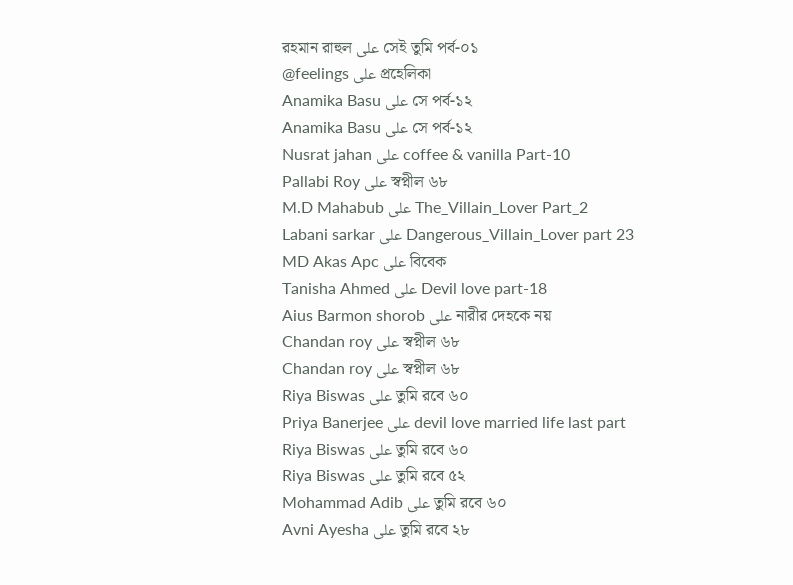রহমান রাহুল على সেই তুমি পর্ব-০১
@feelings على প্রহেলিকা
Anamika Basu على সে পর্ব-১২
Anamika Basu على সে পর্ব-১২
Nusrat jahan على coffee & vanilla Part-10
Pallabi Roy على স্বপ্নীল ৬৮
M.D Mahabub على The_Villain_Lover Part_2
Labani sarkar على Dangerous_Villain_Lover part 23
MD Akas Apc على বিবেক
Tanisha Ahmed على Devil love part-18
Aius Barmon shorob على নারীর দেহকে নয়
Chandan roy على স্বপ্নীল ৬৮
Chandan roy على স্বপ্নীল ৬৮
Riya Biswas على তুমি রবে ৬০
Priya Banerjee على devil love married life last part
Riya Biswas على তুমি রবে ৬০
Riya Biswas على তুমি রবে ৫২
Mohammad Adib على তুমি রবে ৬০
Avni Ayesha على তুমি রবে ২৮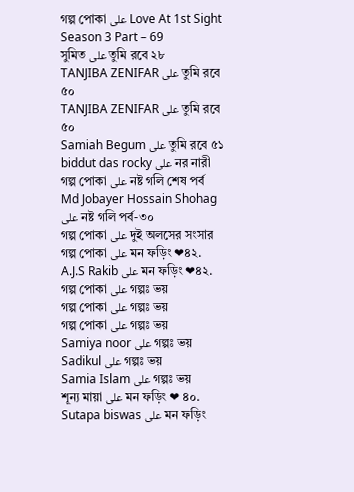গল্প পোকা على Love At 1st Sight Season 3 Part – 69
সুমিত على তুমি রবে ২৮
TANJIBA ZENIFAR على তুমি রবে ৫০
TANJIBA ZENIFAR على তুমি রবে ৫০
Samiah Begum على তুমি রবে ৫১
biddut das rocky على নর নারী
গল্প পোকা على নষ্ট গলি শেষ পর্ব
Md Jobayer Hossain Shohag على নষ্ট গলি পর্ব-৩০
গল্প পোকা على দুই অলসের সংসার
গল্প পোকা على মন ফড়িং ❤৪২.
A.J.S Rakib على মন ফড়িং ❤৪২.
গল্প পোকা على গল্পঃ ভয়
গল্প পোকা على গল্পঃ ভয়
গল্প পোকা على গল্পঃ ভয়
Samiya noor على গল্পঃ ভয়
Sadikul على গল্পঃ ভয়
Samia Islam على গল্পঃ ভয়
শূন্য মায়া على মন ফড়িং ❤ ৪০.
Sutapa biswas على মন ফড়িং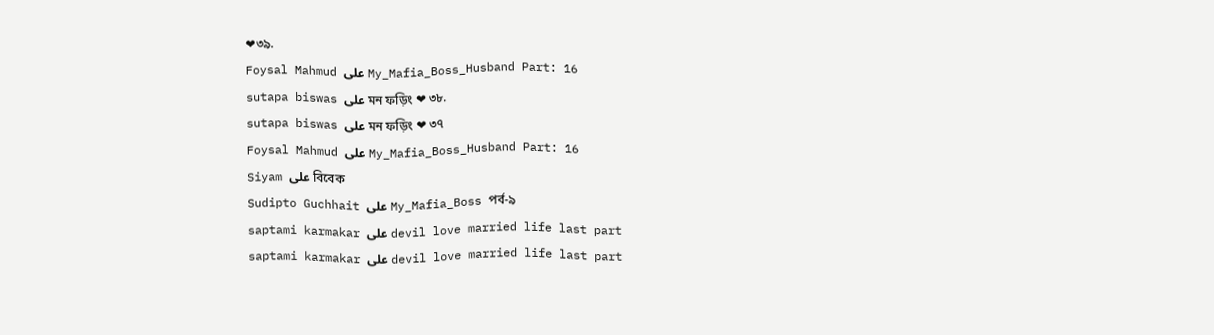❤৩৯.
Foysal Mahmud على My_Mafia_Boss_Husband Part: 16
sutapa biswas على মন ফড়িং ❤ ৩৮.
sutapa biswas على মন ফড়িং ❤ ৩৭
Foysal Mahmud على My_Mafia_Boss_Husband Part: 16
Siyam على বিবেক
Sudipto Guchhait على My_Mafia_Boss পর্ব-৯
saptami karmakar على devil love married life last part
saptami karmakar على devil love married life last part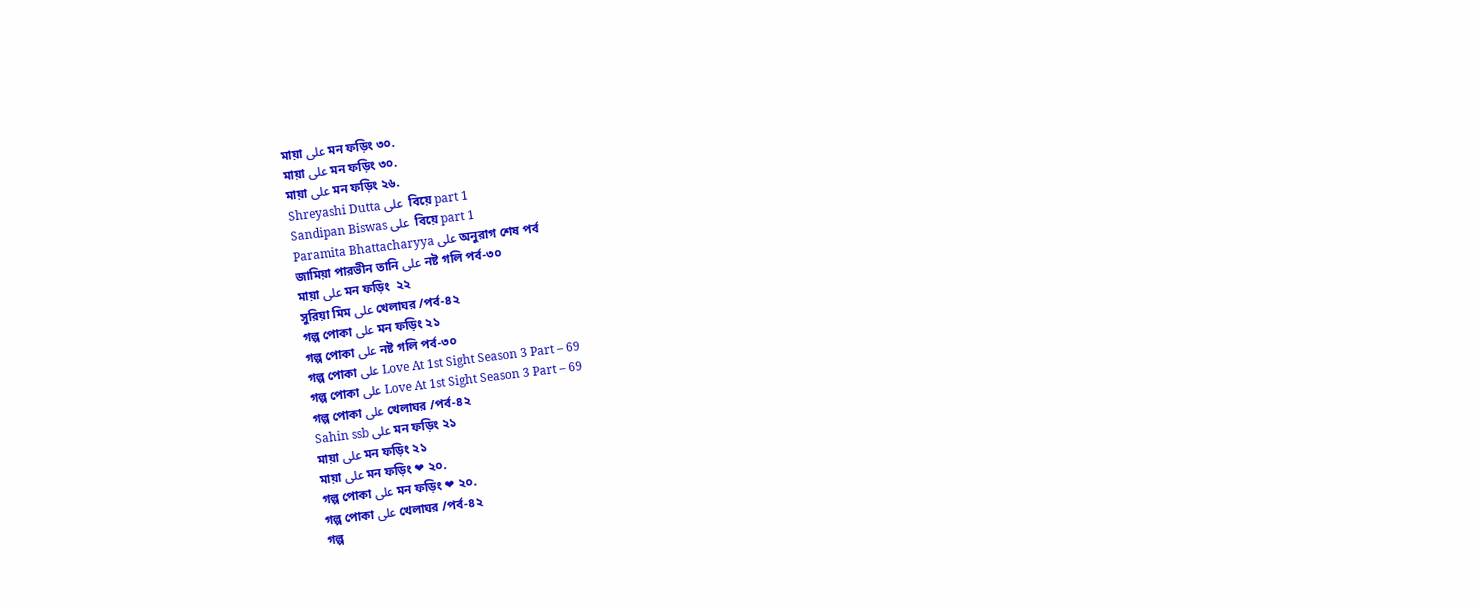মায়া على মন ফড়িং ৩০.
মায়া على মন ফড়িং ৩০.
মায়া على মন ফড়িং ২৬.
Shreyashi Dutta على  বিয়ে part 1
Sandipan Biswas على  বিয়ে part 1
Paramita Bhattacharyya على অনুরাগ শেষ পর্ব
জামিয়া পারভীন তানি على নষ্ট গলি পর্ব-৩০
মায়া على মন ফড়িং  ২২
সুরিয়া মিম على খেলাঘর /পর্ব-৪২
গল্প পোকা على মন ফড়িং ২১
গল্প পোকা على নষ্ট গলি পর্ব-৩০
গল্প পোকা على Love At 1st Sight Season 3 Part – 69
গল্প পোকা على Love At 1st Sight Season 3 Part – 69
গল্প পোকা على খেলাঘর /পর্ব-৪২
Sahin ssb على মন ফড়িং ২১
মায়া على মন ফড়িং ২১
মায়া على মন ফড়িং ❤ ২০.
গল্প পোকা على মন ফড়িং ❤ ২০.
গল্প পোকা على খেলাঘর /পর্ব-৪২
গল্প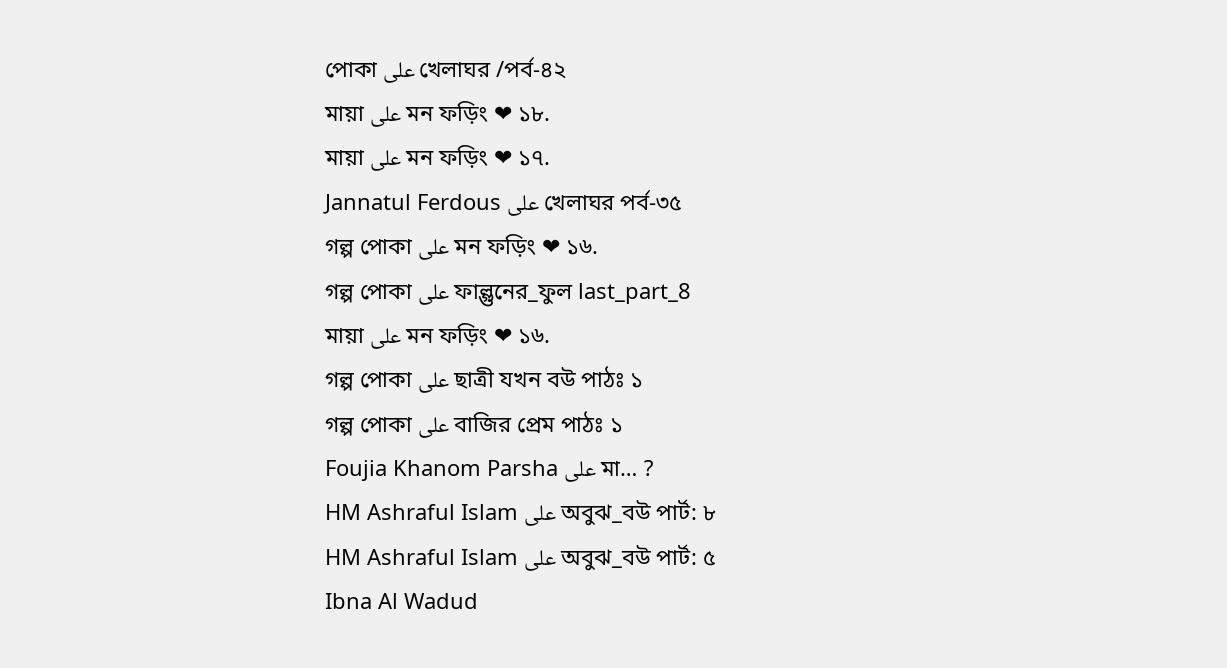পোকা على খেলাঘর /পর্ব-৪২
মায়া على মন ফড়িং ❤ ১৮.
মায়া على মন ফড়িং ❤ ১৭.
Jannatul Ferdous على খেলাঘর পর্ব-৩৫
গল্প পোকা على মন ফড়িং ❤ ১৬.
গল্প পোকা على ফাল্গুনের_ফুল last_part_8
মায়া على মন ফড়িং ❤ ১৬.
গল্প পোকা على ছাত্রী যখন বউ পাঠঃ ১
গল্প পোকা على বাজির প্রেম পাঠঃ ১
Foujia Khanom Parsha على মা… ?
HM Ashraful Islam على অবুঝ_বউ পার্ট: ৮
HM Ashraful Islam على অবুঝ_বউ পার্ট: ৫
Ibna Al Wadud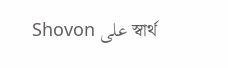Shovon على স্বার্থ